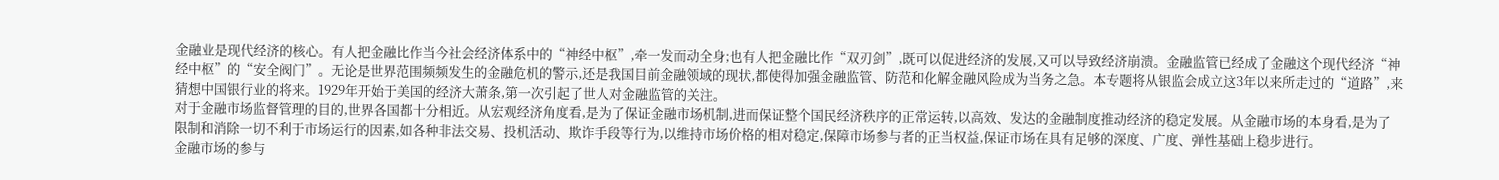金融业是现代经济的核心。有人把金融比作当今社会经济体系中的“神经中枢”,牵一发而动全身;也有人把金融比作“双刃剑”,既可以促进经济的发展,又可以导致经济崩溃。金融监管已经成了金融这个现代经济“神经中枢”的“安全阀门”。无论是世界范围频频发生的金融危机的警示,还是我国目前金融领域的现状,都使得加强金融监管、防范和化解金融风险成为当务之急。本专题将从银监会成立这3年以来所走过的“道路”,来猜想中国银行业的将来。1929年开始于美国的经济大萧条,第一次引起了世人对金融监管的关注。
对于金融市场监督管理的目的,世界各国都十分相近。从宏观经济角度看,是为了保证金融市场机制,进而保证整个国民经济秩序的正常运转,以高效、发达的金融制度推动经济的稳定发展。从金融市场的本身看,是为了限制和消除一切不利于市场运行的因素,如各种非法交易、投机活动、欺诈手段等行为,以维持市场价格的相对稳定,保障市场参与者的正当权益,保证市场在具有足够的深度、广度、弹性基础上稳步进行。
金融市场的参与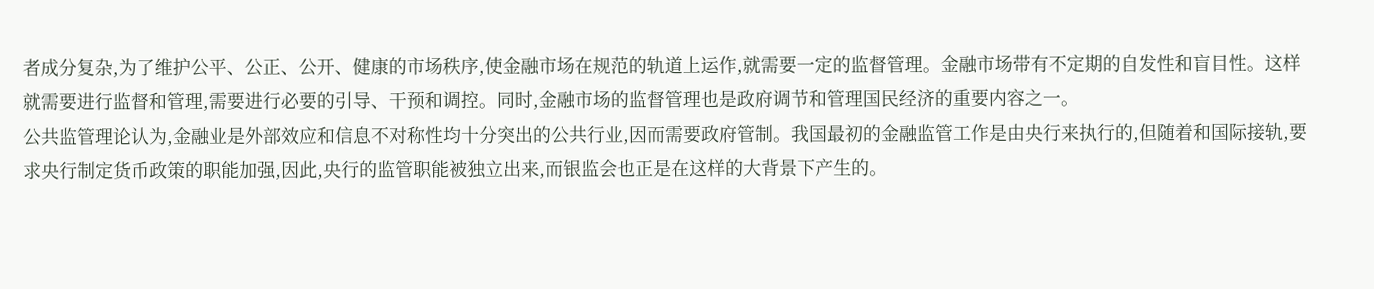者成分复杂,为了维护公平、公正、公开、健康的市场秩序,使金融市场在规范的轨道上运作,就需要一定的监督管理。金融市场带有不定期的自发性和盲目性。这样就需要进行监督和管理,需要进行必要的引导、干预和调控。同时,金融市场的监督管理也是政府调节和管理国民经济的重要内容之一。
公共监管理论认为,金融业是外部效应和信息不对称性均十分突出的公共行业,因而需要政府管制。我国最初的金融监管工作是由央行来执行的,但随着和国际接轨,要求央行制定货币政策的职能加强,因此,央行的监管职能被独立出来,而银监会也正是在这样的大背景下产生的。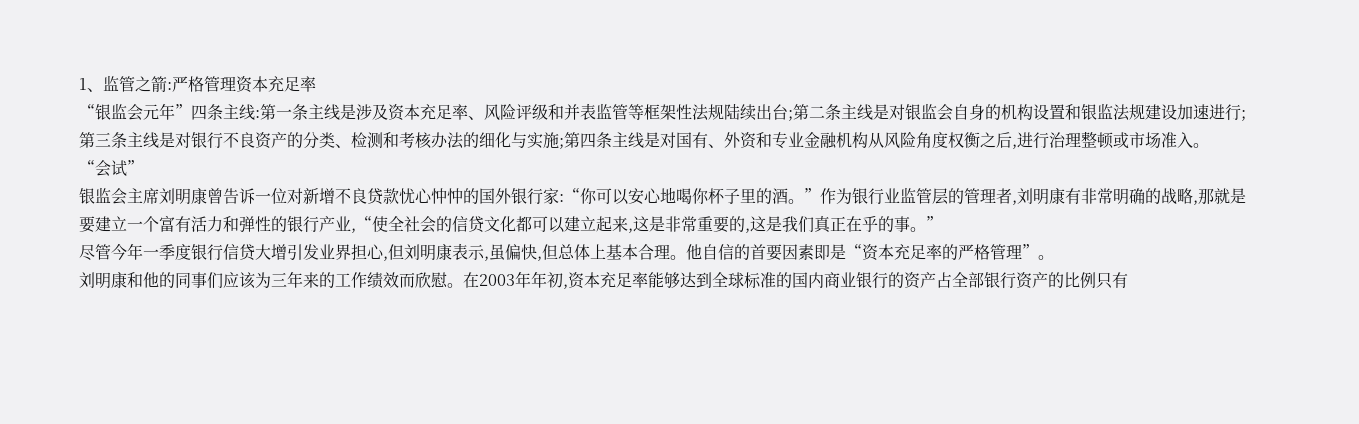1、监管之箭:严格管理资本充足率
“银监会元年”四条主线:第一条主线是涉及资本充足率、风险评级和并表监管等框架性法规陆续出台;第二条主线是对银监会自身的机构设置和银监法规建设加速进行;第三条主线是对银行不良资产的分类、检测和考核办法的细化与实施;第四条主线是对国有、外资和专业金融机构从风险角度权衡之后,进行治理整顿或市场准入。
“会试”
银监会主席刘明康曾告诉一位对新增不良贷款忧心忡忡的国外银行家:“你可以安心地喝你杯子里的酒。”作为银行业监管层的管理者,刘明康有非常明确的战略,那就是要建立一个富有活力和弹性的银行产业,“使全社会的信贷文化都可以建立起来,这是非常重要的,这是我们真正在乎的事。”
尽管今年一季度银行信贷大增引发业界担心,但刘明康表示,虽偏快,但总体上基本合理。他自信的首要因素即是“资本充足率的严格管理”。
刘明康和他的同事们应该为三年来的工作绩效而欣慰。在2003年年初,资本充足率能够达到全球标准的国内商业银行的资产占全部银行资产的比例只有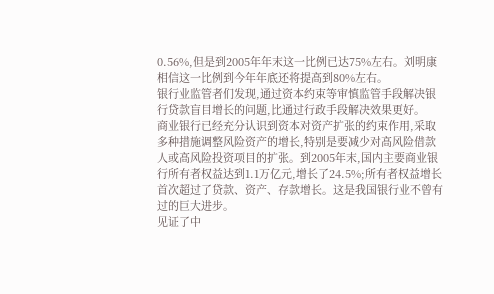0.56%,但是到2005年年末这一比例已达75%左右。刘明康相信这一比例到今年年底还将提高到80%左右。
银行业监管者们发现,通过资本约束等审慎监管手段解决银行贷款盲目增长的问题,比通过行政手段解决效果更好。
商业银行已经充分认识到资本对资产扩张的约束作用,采取多种措施调整风险资产的增长,特别是要减少对高风险借款人或高风险投资项目的扩张。到2005年末,国内主要商业银行所有者权益达到1.1万亿元,增长了24.5%;所有者权益增长首次超过了贷款、资产、存款增长。这是我国银行业不曾有过的巨大进步。
见证了中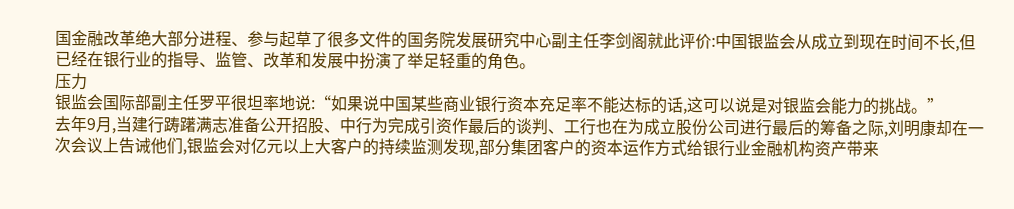国金融改革绝大部分进程、参与起草了很多文件的国务院发展研究中心副主任李剑阁就此评价:中国银监会从成立到现在时间不长,但已经在银行业的指导、监管、改革和发展中扮演了举足轻重的角色。
压力
银监会国际部副主任罗平很坦率地说:“如果说中国某些商业银行资本充足率不能达标的话,这可以说是对银监会能力的挑战。”
去年9月,当建行踌躇满志准备公开招股、中行为完成引资作最后的谈判、工行也在为成立股份公司进行最后的筹备之际,刘明康却在一次会议上告诫他们,银监会对亿元以上大客户的持续监测发现,部分集团客户的资本运作方式给银行业金融机构资产带来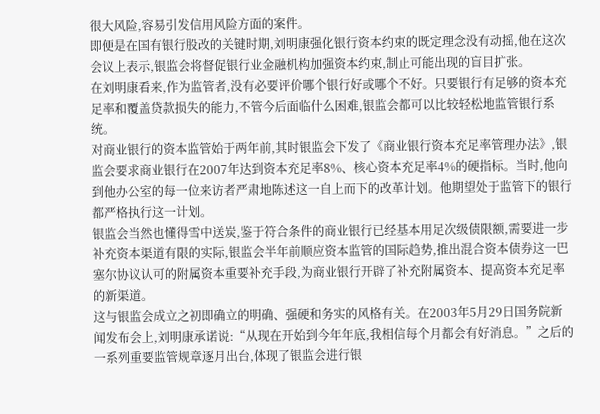很大风险,容易引发信用风险方面的案件。
即便是在国有银行股改的关键时期,刘明康强化银行资本约束的既定理念没有动摇,他在这次会议上表示,银监会将督促银行业金融机构加强资本约束,制止可能出现的盲目扩张。
在刘明康看来,作为监管者,没有必要评价哪个银行好或哪个不好。只要银行有足够的资本充足率和覆盖贷款损失的能力,不管今后面临什么困难,银监会都可以比较轻松地监管银行系统。
对商业银行的资本监管始于两年前,其时银监会下发了《商业银行资本充足率管理办法》,银监会要求商业银行在2007年达到资本充足率8%、核心资本充足率4%的硬指标。当时,他向到他办公室的每一位来访者严肃地陈述这一自上而下的改革计划。他期望处于监管下的银行都严格执行这一计划。
银监会当然也懂得雪中送炭,鉴于符合条件的商业银行已经基本用足次级债限额,需要进一步补充资本渠道有限的实际,银监会半年前顺应资本监管的国际趋势,推出混合资本债券这一巴塞尔协议认可的附属资本重要补充手段,为商业银行开辟了补充附属资本、提高资本充足率的新渠道。
这与银监会成立之初即确立的明确、强硬和务实的风格有关。在2003年5月29日国务院新闻发布会上,刘明康承诺说:“从现在开始到今年年底,我相信每个月都会有好消息。”之后的一系列重要监管规章逐月出台,体现了银监会进行银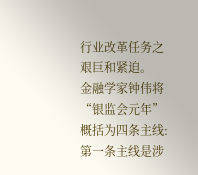行业改革任务之艰巨和紧迫。
金融学家钟伟将“银监会元年”概括为四条主线:第一条主线是涉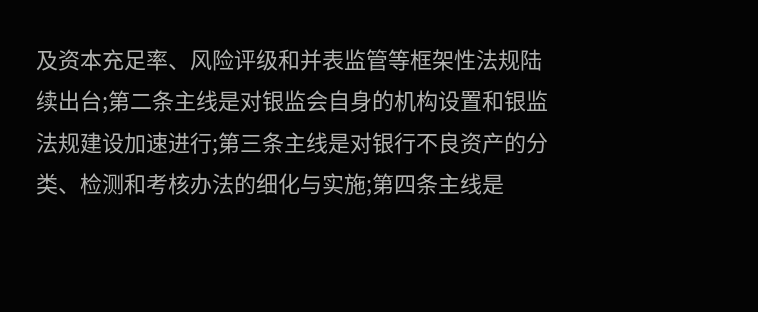及资本充足率、风险评级和并表监管等框架性法规陆续出台;第二条主线是对银监会自身的机构设置和银监法规建设加速进行;第三条主线是对银行不良资产的分类、检测和考核办法的细化与实施;第四条主线是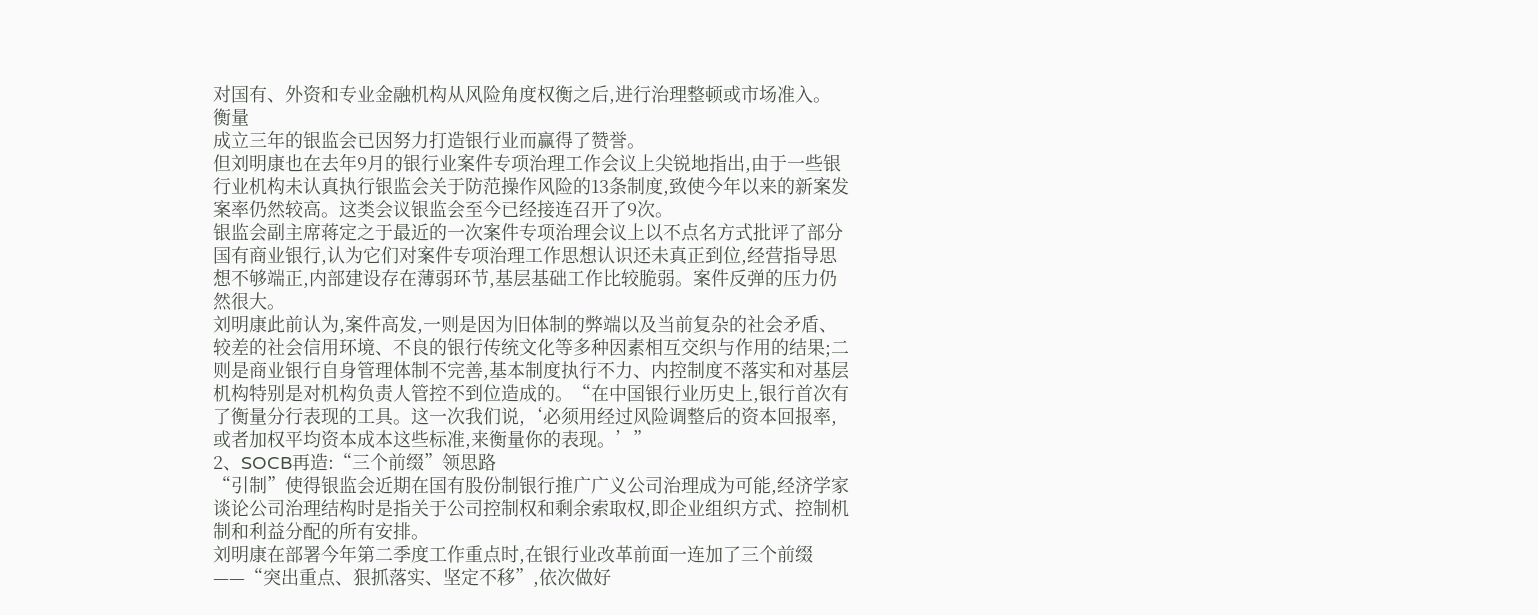对国有、外资和专业金融机构从风险角度权衡之后,进行治理整顿或市场准入。
衡量
成立三年的银监会已因努力打造银行业而赢得了赞誉。
但刘明康也在去年9月的银行业案件专项治理工作会议上尖锐地指出,由于一些银行业机构未认真执行银监会关于防范操作风险的13条制度,致使今年以来的新案发案率仍然较高。这类会议银监会至今已经接连召开了9次。
银监会副主席蒋定之于最近的一次案件专项治理会议上以不点名方式批评了部分国有商业银行,认为它们对案件专项治理工作思想认识还未真正到位,经营指导思想不够端正,内部建设存在薄弱环节,基层基础工作比较脆弱。案件反弹的压力仍然很大。
刘明康此前认为,案件高发,一则是因为旧体制的弊端以及当前复杂的社会矛盾、较差的社会信用环境、不良的银行传统文化等多种因素相互交织与作用的结果;二则是商业银行自身管理体制不完善,基本制度执行不力、内控制度不落实和对基层机构特别是对机构负责人管控不到位造成的。“在中国银行业历史上,银行首次有了衡量分行表现的工具。这一次我们说,‘必须用经过风险调整后的资本回报率,或者加权平均资本成本这些标准,来衡量你的表现。’”
2、SOCB再造:“三个前缀”领思路
“引制”使得银监会近期在国有股份制银行推广广义公司治理成为可能,经济学家谈论公司治理结构时是指关于公司控制权和剩余索取权,即企业组织方式、控制机制和利益分配的所有安排。
刘明康在部署今年第二季度工作重点时,在银行业改革前面一连加了三个前缀——“突出重点、狠抓落实、坚定不移”,依次做好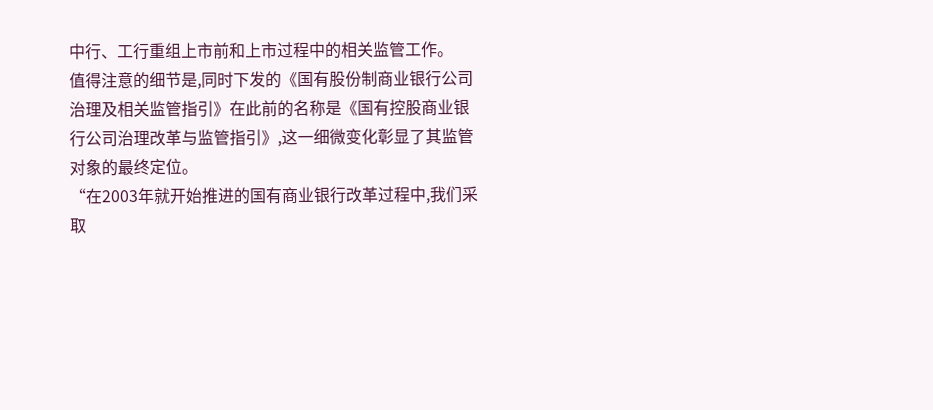中行、工行重组上市前和上市过程中的相关监管工作。
值得注意的细节是,同时下发的《国有股份制商业银行公司治理及相关监管指引》在此前的名称是《国有控股商业银行公司治理改革与监管指引》,这一细微变化彰显了其监管对象的最终定位。
“在2003年就开始推进的国有商业银行改革过程中,我们采取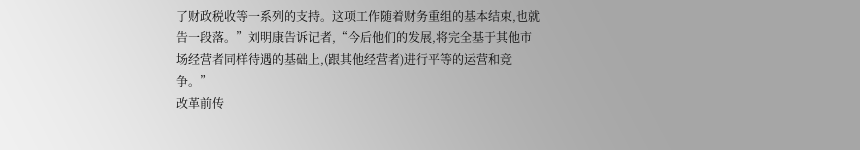了财政税收等一系列的支持。这项工作随着财务重组的基本结束,也就告一段落。”刘明康告诉记者,“今后他们的发展,将完全基于其他市场经营者同样待遇的基础上,(跟其他经营者)进行平等的运营和竞争。”
改革前传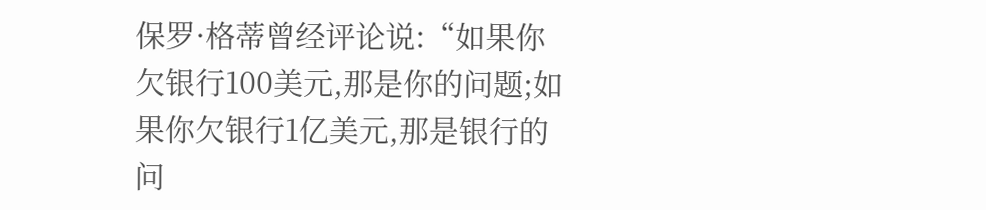保罗·格蒂曾经评论说:“如果你欠银行100美元,那是你的问题;如果你欠银行1亿美元,那是银行的问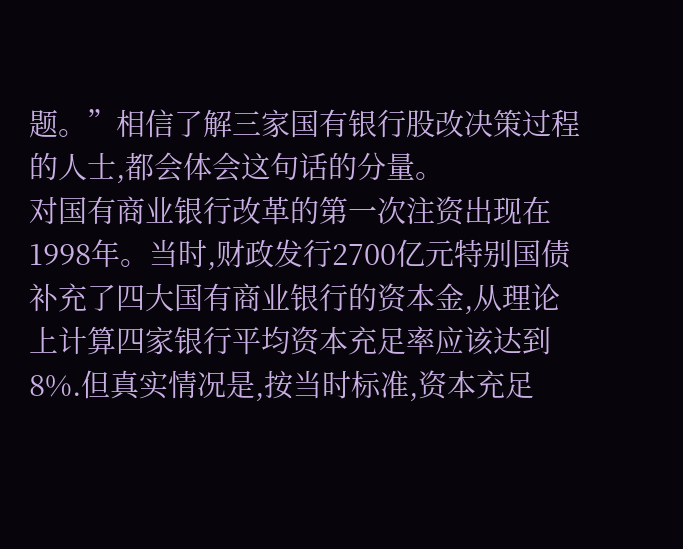题。”相信了解三家国有银行股改决策过程的人士,都会体会这句话的分量。
对国有商业银行改革的第一次注资出现在1998年。当时,财政发行2700亿元特别国债补充了四大国有商业银行的资本金,从理论上计算四家银行平均资本充足率应该达到8%.但真实情况是,按当时标准,资本充足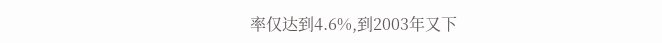率仅达到4.6%,到2003年又下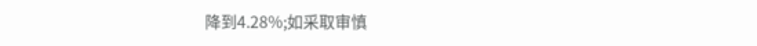降到4.28%;如采取审慎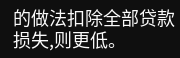的做法扣除全部贷款损失,则更低。